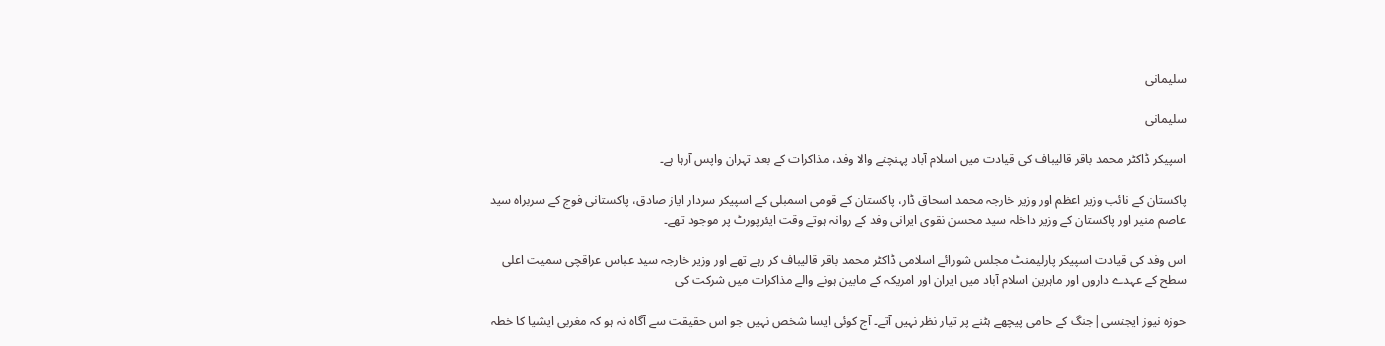سلیمانی

سلیمانی

اسپیکر ڈاکٹر محمد باقر قالیباف کی قیادت میں اسلام آباد پہنچنے والا وفد، مذاکرات کے بعد تہران واپس آرہا ہے۔

پاکستان کے نائب وزیر اعظم اور وزیر خارجہ محمد اسحاق ڈار، پاکستان کے قومی اسمبلی کے اسپیکر سردار ایاز صادق، پاکستانی فوج کے سربراہ سید عاصم منیر اور پاکستان کے وزیر داخلہ سید محسن نقوی ایرانی وفد کے روانہ ہوتے وقت ایئرپورٹ پر موجود تھے۔

اس وفد کی قیادت اسپیکر پارلیمنٹ مجلس شورائے اسلامی ڈاکٹر محمد باقر قالیباف کر رہے تھے اور وزیر خارجہ سید عباس عراقچی سمیت اعلی سطح کے عہدے داروں اور ماہرین اسلام آباد میں ایران اور امریکہ کے مابین ہونے والے مذاکرات میں شرکت کی

حوزه نیوز ایجنسی|جنگ کے حامی پیچھے ہٹنے پر تیار نظر نہیں آتے۔ آج کوئی ایسا شخص نہیں جو اس حقیقت سے آگاہ نہ ہو کہ مغربی ایشیا کا خطہ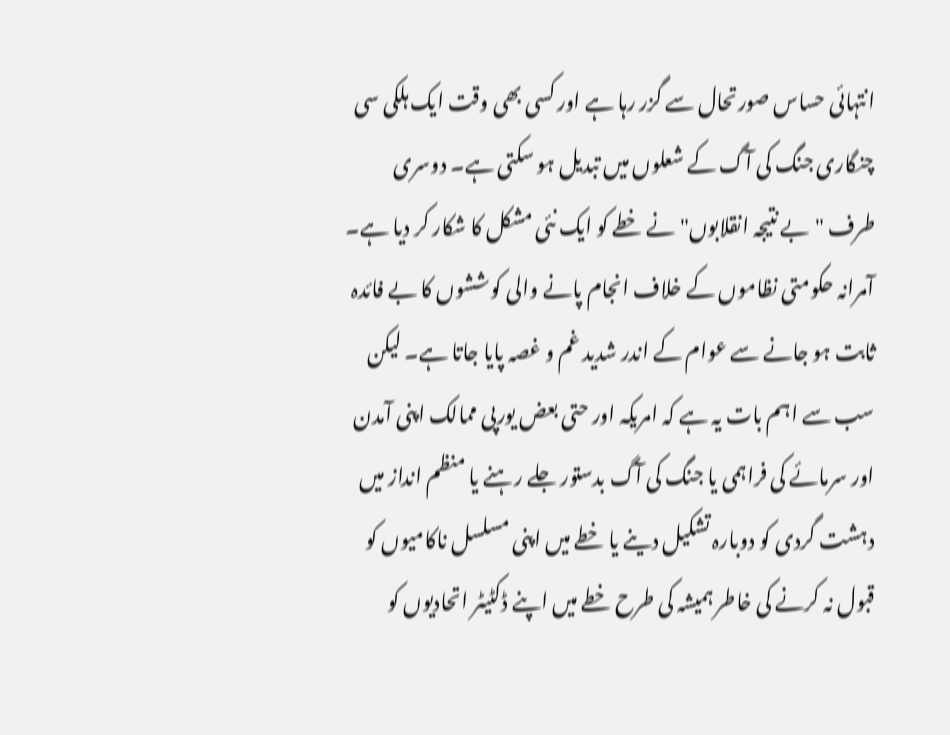انتہائی حساس صورتحال سے گزر رہا ہے اور کسی بھی وقت ایک ہلکی سی چنگاری جنگ کی آگ کے شعلوں میں تبدیل ہو سکتی ہے۔ دوسری طرف "بے نتیجہ انقلابوں" نے خطے کو ایک نئی مشکل کا شکار کر دیا ہے۔ آمرانہ حکومتی نظاموں کے خلاف انجام پانے والی کوششوں کا بے فائدہ ثابت ہو جانے سے عوام کے اندر شدید غم و غصہ پایا جاتا ہے۔ لیکن سب سے اہم بات یہ ہے کہ امریکہ اور حتی بعض یورپی ممالک اپنی آمدن اور سرمائے کی فراہمی یا جنگ کی آگ بدستور جلے رہنے یا منظم انداز میں دہشت گردی کو دوبارہ تشکیل دینے یا خطے میں اپنی مسلسل ناکامیوں کو قبول نہ کرنے کی خاطر ہمیشہ کی طرح خطے میں اپنے ڈکٹیٹر اتحادیوں کو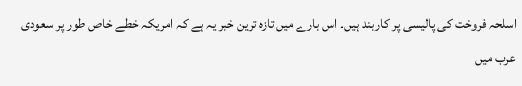اسلحہ فروخت کی پالیسی پر کاربند ہیں۔ اس بارے میں تازہ ترین خبر یہ ہے کہ امریکہ خطے خاص طور پر سعودی عرب میں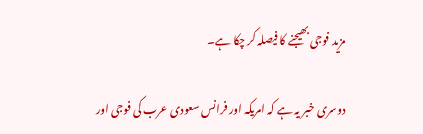مزید فوجی بھیجنے کا فیصلہ کر چکا ہے۔

دوسری خبر یہ ہے کہ امریکہ اور فرانس سعودی عرب کی فوجی اور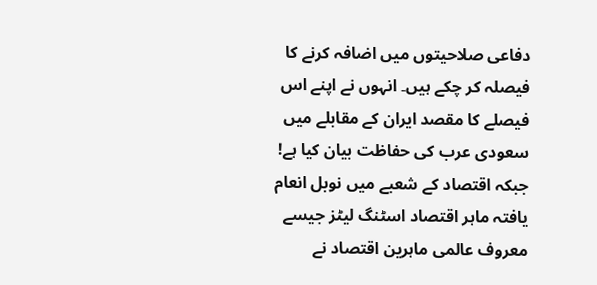دفاعی صلاحیتوں میں اضافہ کرنے کا فیصلہ کر چکے ہیں۔ انہوں نے اپنے اس فیصلے کا مقصد ایران کے مقابلے میں سعودی عرب کی حفاظت بیان کیا ہے! جبکہ اقتصاد کے شعبے میں نوبل انعام یافتہ ماہر اقتصاد اسٹنگ لیٹز جیسے معروف عالمی ماہرین اقتصاد نے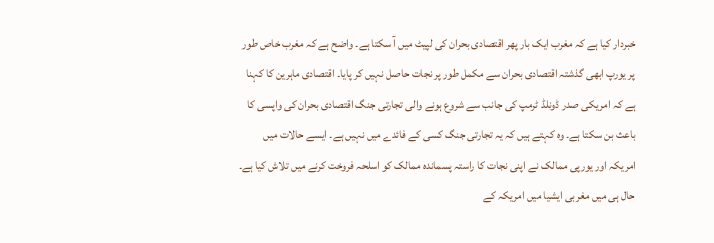خبردار کیا ہے کہ مغرب ایک بار پھر اقتصادی بحران کی لپیٹ میں آ سکتا ہے۔ واضح ہے کہ مغرب خاص طور پر یورپ ابھی گذشتہ اقتصادی بحران سے مکمل طور پر نجات حاصل نہیں کر پایا۔ اقتصادی ماہرین کا کہنا ہے کہ امریکی صدر ڈونلڈ ٹرمپ کی جانب سے شروع ہونے والی تجارتی جنگ اقتصادی بحران کی واپسی کا باعث بن سکتا ہے۔ وہ کہتے ہیں کہ یہ تجارتی جنگ کسی کے فائدے میں نہیں ہے۔ ایسے حالات میں امریکہ اور یورپی ممالک نے اپنی نجات کا راستہ پسماندہ ممالک کو اسلحہ فروخت کرنے میں تلاش کیا ہے۔ حال ہی میں مغربی ایشیا میں امریکہ کے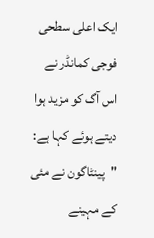ایک اعلی سطحی فوجی کمانڈر نے اس آگ کو مزید ہوا دیتے ہوئے کہا ہے: "پینٹاگون نے مئی کے مہینے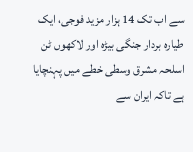سے اب تک 14 ہزار مزید فوجی، ایک طیارہ بردار جنگی بیڑہ اور لاکھوں ٹن اسلحہ مشرق وسطی خطے میں پہنچایا ہے تاکہ ایران سے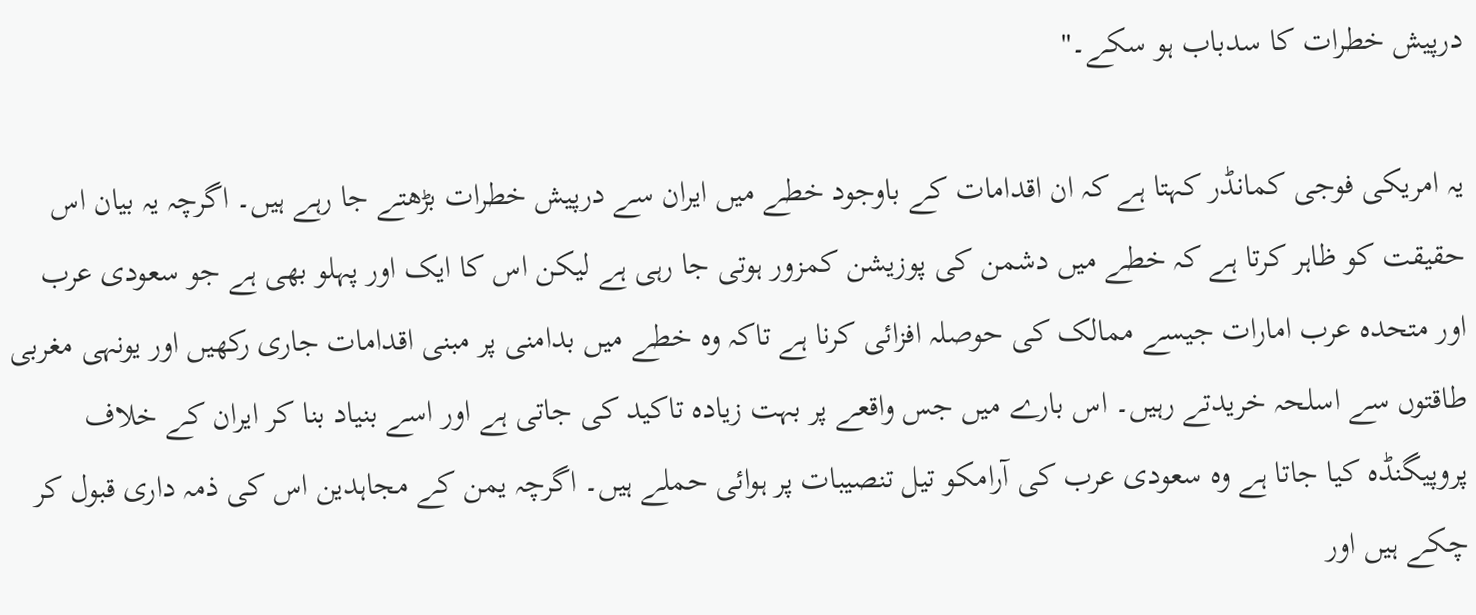درپیش خطرات کا سدباب ہو سکے۔"

یہ امریکی فوجی کمانڈر کہتا ہے کہ ان اقدامات کے باوجود خطے میں ایران سے درپیش خطرات بڑھتے جا رہے ہیں۔ اگرچہ یہ بیان اس حقیقت کو ظاہر کرتا ہے کہ خطے میں دشمن کی پوزیشن کمزور ہوتی جا رہی ہے لیکن اس کا ایک اور پہلو بھی ہے جو سعودی عرب اور متحدہ عرب امارات جیسے ممالک کی حوصلہ افزائی کرنا ہے تاکہ وہ خطے میں بدامنی پر مبنی اقدامات جاری رکھیں اور یونہی مغربی طاقتوں سے اسلحہ خریدتے رہیں۔ اس بارے میں جس واقعے پر بہت زیادہ تاکید کی جاتی ہے اور اسے بنیاد بنا کر ایران کے خلاف پروپیگنڈہ کیا جاتا ہے وہ سعودی عرب کی آرامکو تیل تنصیبات پر ہوائی حملے ہیں۔ اگرچہ یمن کے مجاہدین اس کی ذمہ داری قبول کر چکے ہیں اور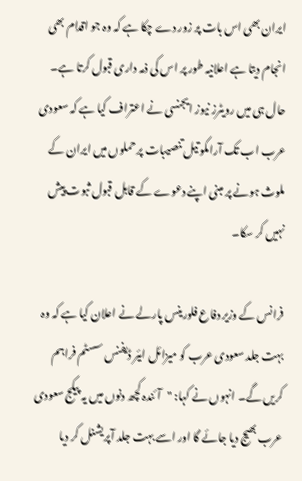ایران بھی اس بات پر زور دے چکا ہے کہ وہ جو اقدام بھی انجام دیتا ہے اعلانیہ طور پر اس کی ذمہ داری قبول کرتا ہے۔ حال ہی میں رویٹرز نیوز ایجنسی نے اعتراف کیا ہے کہ سعودی عرب اب تک آرامکو تیل تنصیبات پر حملوں میں ایران کے ملوث ہونے پر مبنی اپنے دعوے کے قابل قبول ثبوت پیش نہیں کر سکا۔

فرانس کے وزیر دفاع فلورینس پارلے نے اعلان کیا ہے کہ وہ بہت جلد سعودی عرب کو میزائل ایئر ڈیفنس سسٹم فراہم کریں گے۔ انہوں نے کہا: "آئندہ کچھ دنوں میں یہ پیکج سعودی عرب بھیج دیا جائے گا اور اسے بہت جلد آپریشنل کر دیا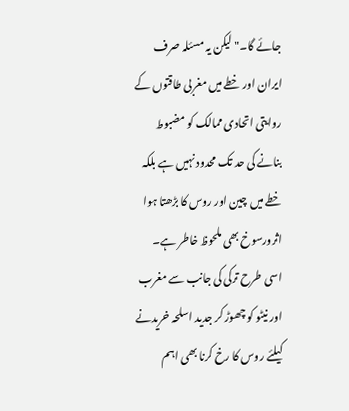جائے گا۔" لیکن یہ مسئلہ صرف ایران اور خطے میں مغربی طاقتوں کے روایتی اتحادی ممالک کو مضبوط بنانے کی حد تک محدود نہیں ہے بلکہ خطے میں چین اور روس کا بڑھتا ہوا اثرورسوخ بھی ملحوظ خاطر ہے۔ اسی طرح ترکی کی جانب سے مغرب اور نیٹو کو چھوڑ کر جدید اسلحہ خریدنے کیلئے روس کا رخ کرنا بھی اہم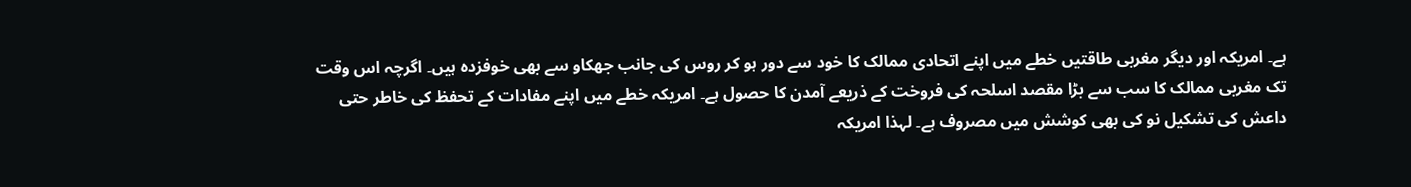ہے۔ امریکہ اور دیگر مغربی طاقتیں خطے میں اپنے اتحادی ممالک کا خود سے دور ہو کر روس کی جانب جھکاو سے بھی خوفزدہ ہیں۔ اگرچہ اس وقت تک مغربی ممالک کا سب سے بڑا مقصد اسلحہ کی فروخت کے ذریعے آمدن کا حصول ہے۔ امریکہ خطے میں اپنے مفادات کے تحفظ کی خاطر حتی داعش کی تشکیل نو کی بھی کوشش میں مصروف ہے۔ لہذا امریکہ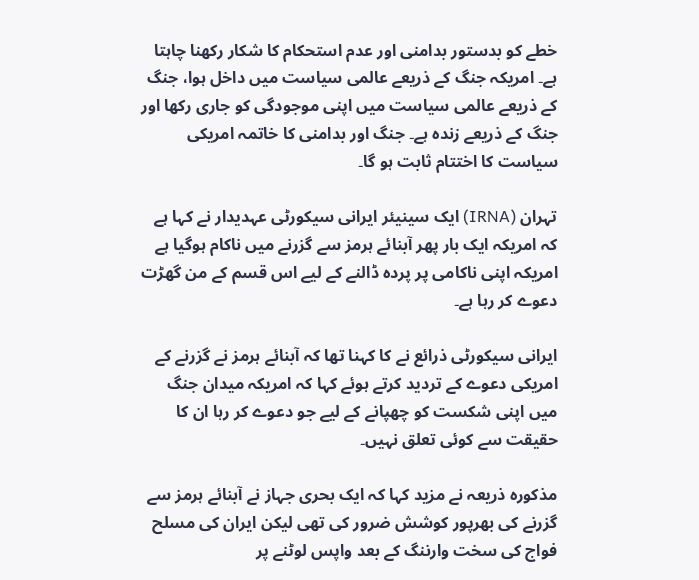خطے کو بدستور بدامنی اور عدم استحکام کا شکار رکھنا چاہتا ہے۔ امریکہ جنگ کے ذریعے عالمی سیاست میں داخل ہوا، جنگ کے ذریعے عالمی سیاست میں اپنی موجودگی کو جاری رکھا اور جنگ کے ذریعے زندہ ہے۔ جنگ اور بدامنی کا خاتمہ امریکی سیاست کا اختتام ثابت ہو گا۔

تہران (IRNA) ایک سینیئر ایرانی سیکورٹی عہدیدار نے کہا ہے کہ امریکہ ایک بار پھر آبنائے ہرمز سے گزرنے میں ناکام ہوگيا ہے امریکہ اپنی ناکامی پر پردہ ڈالنے کے لیے اس قسم کے من گھڑت دعوے کر رہا ہے۔

ایرانی سیکورٹی ذرائع نے کا کہنا تھا کہ آبنائے ہرمز نے گزرنے کے امریکی دعوے کے تردید کرتے ہوئے کہا کہ امریکہ میدان جنگ میں اپنی شکست کو چھپانے کے لیے جو دعوے کر رہا ان کا حقیقت سے کوئی تعلق نہیں۔

مذکورہ ذریعہ نے مزید کہا کہ ایک بحری جہاز نے آبنائے ہرمز سے گزرنے کی بھرپور کوشش ضرور کی تھی لیکن ایران کی مسلح فواج کی سخت وارننگ کے بعد واپس لوٹنے پر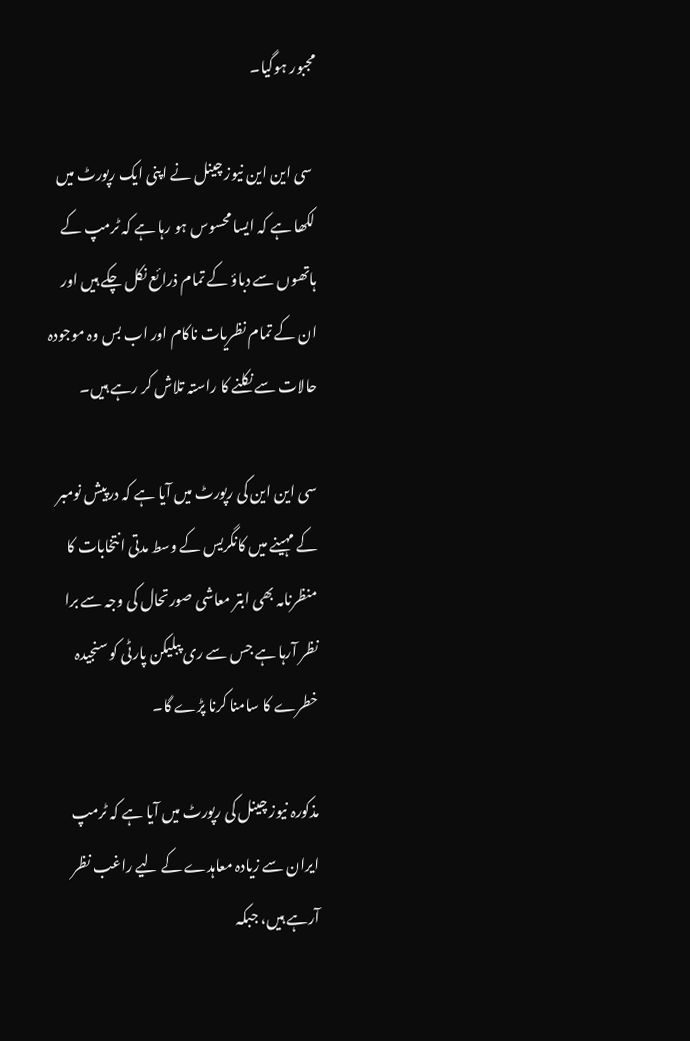مجبور ہوگیا۔

 سی این این نیوز چینل نے اپنی ایک رپورٹ میں لکھا ہے کہ ایسا محسوس ہو رہا ہے کہ ٹرمپ کے ہاتھوں سے دباؤ کے تمام ذرائع نکل چکے ہیں اور ان کے تمام نظریات ناکام اور اب بس وہ موجودہ حالات سے نکلنے کا راستہ تلاش کر رہے ہیں۔

سی این این کی رپورٹ میں آیا ہے کہ درپیش نومبر کے مہینے میں کانگریس کے وسط مدتی انتخابات کا منظرنامہ بھی ابتر معاشی صورتحال کی وجہ سے برا نظر آرہا ہے جس سے ری پبلیکن پارٹی کو سنجیدہ خطرے کا سامنا کرنا پڑے گا۔

مذکورہ نیوز چینل کی رپورٹ میں آیا ہے کہ ٹرمپ ایران سے زیادہ معاہدے کے لیے راغب نظر آرہے ہیں، جبکہ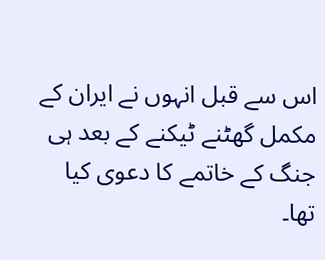اس سے قبل انہوں نے ایران کے مکمل گھٹنے ٹیکنے کے بعد ہی جنگ کے خاتمے کا دعوی کیا تھا۔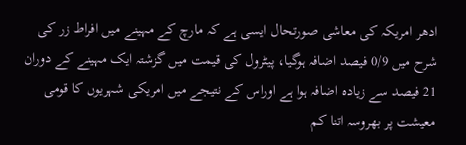ادھر امریکہ کی معاشی صورتحال ایسی ہے کہ مارچ کے مہینے میں افراط زر کی شرح میں 0/9 فیصد اضافہ ہوگیا، پیٹرول کی قیمت میں گزشتہ ایک مہینے کے دوران 21 فیصد سے زیادہ اضافہ ہوا ہے اوراس کے نتیجے میں امریکی شہریوں کا قومی معیشت پر بھروسہ اتنا کم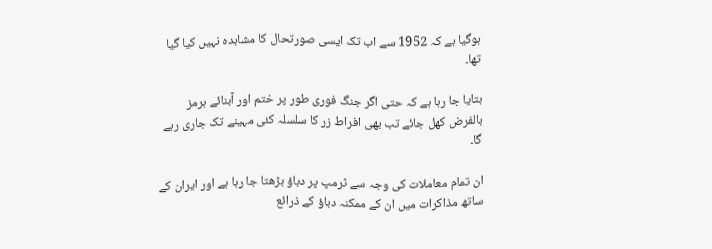ہوگیا ہے کہ 1952 سے اب تک ایسی صورتحال کا مشاہدہ نہیں کیا گیا تھا۔

بتایا جا رہا ہے کہ حتی اگر جنگ فوری طور پر ختم اور آبنائے ہرمز بالفرض کھل جائے تب بھی افراط زر کا سلسلہ کئی مہینے تک جاری رہے گا۔

ان تمام معاملات کی وجہ سے ٹرمپ پر دباؤ بڑھتا جا رہا ہے اور ایران کے ساتھ مذاکرات میں ان کے ممکنہ دباؤ کے ذرائع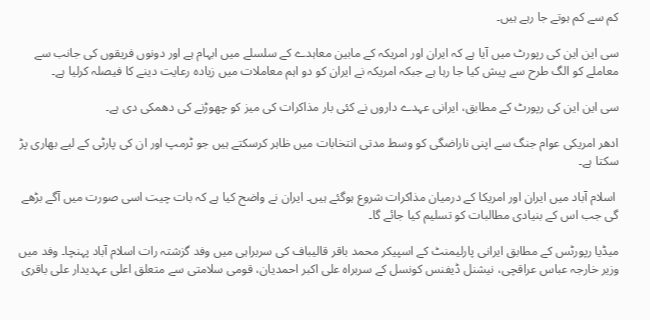کم سے کم ہوتے جا رہے ہیں۔

سی این این کی رپورٹ میں آیا ہے کہ ایران اور امریکہ کے مابین معاہدے کے سلسلے میں ابہام ہے اور دونوں فریقوں کی جانب سے معاملے کو الگ طرح سے پیش کیا جا رہا ہے جبکہ امریکہ نے ایران کو دو اہم معاملات میں زیادہ رعایت دینے کا فیصلہ کرلیا ہے۔

سی این این کی رپورٹ کے مطابق، ایرانی عہدے داروں نے کئی بار مذاکرات کی میز کو چھوڑنے کی دھمکی دی ہے۔

ادھر امریکی عوام جنگ سے اپنی ناراضگی کو وسط مدتی انتخابات میں ظاہر کرسکتے ہیں جو ٹرمپ اور ان کی پارٹی کے لیے بھاری پڑ سکتا ہے۔

 اسلام آباد میں ایران اور امریکا کے درمیان مذاکرات شروع ہوگئے ہیں۔ ایران نے واضح کیا ہے کہ بات چیت اسی صورت میں آگے بڑھے گی جب اس کے بنیادی مطالبات کو تسلیم کیا جائے گا۔

میڈیا رپورٹس کے مطابق ایرانی پارلیمنٹ کے اسپیکر محمد باقر قالیباف کی سربراہی میں وفد گزشتہ رات اسلام آباد پہنچا۔ وفد میں وزیر خارجہ عباس عراقچی، نیشنل ڈیفنس کونسل کے سربراہ علی اکبر احمدیان، قومی سلامتی سے متعلق اعلی عہدیدار علی باقری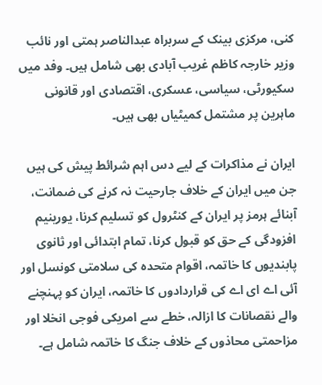کنی، مرکزی بینک کے سربراہ عبدالناصر ہمتی اور نائب وزیر خارجہ کاظم غریب آبادی بھی شامل ہیں۔ وفد میں سکیورٹی، سیاسی، عسکری، اقتصادی اور قانونی ماہرین پر مشتمل کمیٹیاں بھی ہیں۔

ایران نے مذاکرات کے لیے دس اہم شرائط پیش کی ہیں جن میں ایران کے خلاف جارحیت نہ کرنے کی ضمانت، آبنائے ہرمز پر ایران کے کنٹرول کو تسلیم کرنا، یورینیم افزودگی کے حق کو قبول کرنا، تمام ابتدائی اور ثانوی پابندیوں کا خاتمہ، اقوام متحدہ کی سلامتی کونسل اور آئی اے ای اے کی قراردادوں کا خاتمہ، ایران کو پہنچنے والے نقصانات کا ازالہ، خطے سے امریکی فوجی انخلا اور مزاحمتی محاذوں کے خلاف جنگ کا خاتمہ شامل ہے۔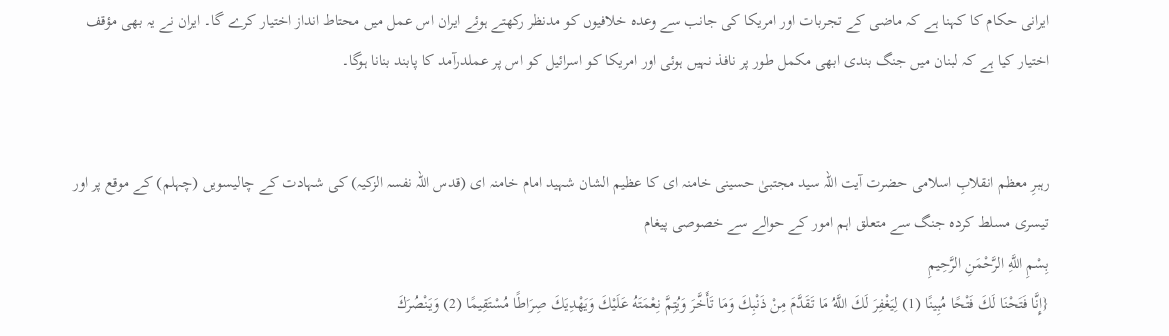ایرانی حکام کا کہنا ہے کہ ماضی کے تجربات اور امریکا کی جانب سے وعدہ خلافیوں کو مدنظر رکھتے ہوئے ایران اس عمل میں محتاط انداز اختیار کرے گا۔ ایران نے یہ بھی مؤقف اختیار کیا ہے کہ لبنان میں جنگ بندی ابھی مکمل طور پر نافذ نہیں ہوئی اور امریکا کو اسرائیل کو اس پر عملدرآمد کا پابند بنانا ہوگا۔


رہبرِ معظم انقلابِ اسلامی حضرت آیت اللہ سید مجتبیٰ حسینی خامنہ ای کا عظیم الشان شہید امام خامنہ ای (قدس اللہ نفسہ الزکیہ) کی شہادت کے چالیسویں (چہلم) کے موقع پر اور تیسری مسلط کردہ جنگ سے متعلق اہم امور کے حوالے سے خصوصی پیغام
بِسْمِ اللَّهِ الرَّحْمَنِ الرَّحِيمِ
{إِنَّا فَتَحْنَا لَكَ فَتْحًا مُبِينًا (1) لِيَغْفِرَ لَكَ اللَّهُ مَا تَقَدَّمَ مِنْ ذَنْبِكَ وَمَا تَأَخَّرَ وَيُتِمَّ نِعْمَتَهُ عَلَيْكَ وَيَهْدِيَكَ صِرَاطًا مُسْتَقِيمًا (2) وَيَنْصُرَكَ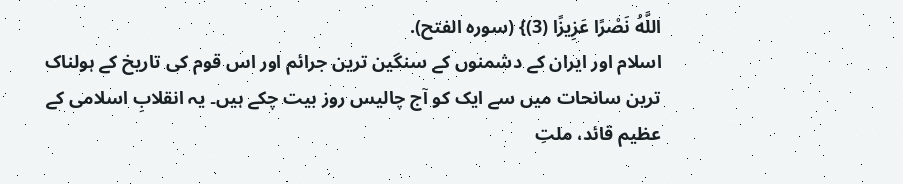اللَّهُ نَصْرًا عَزِيزًا (3)} (سورہ الفتح).
اسلام اور ایران کے دشمنوں کے سنگین ترین جرائم اور اس قوم کی تاریخ کے ہولناک ترین سانحات میں سے ایک کو آج چالیس روز بیت چکے ہیں۔ یہ انقلابِ اسلامی کے عظیم قائد، ملتِ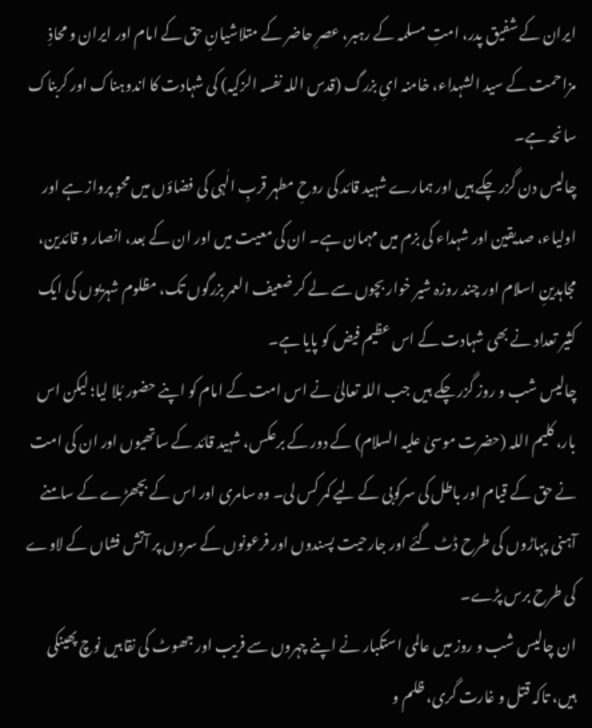ایران کے شفیق پدر، امتِ مسلمہ کے رہبر، عصرِ حاضر کے متلاشیانِ حق کے امام اور ایران و محاذِ مزاحمت کے سید الشہداء، خامنہ ایِ بزرگ (قدس اللہ نفسہ الزکیہ) کی شہادت کا اندوہناک اور کربناک سانحہ ہے۔
چالیس دن گزر چکے ہیں اور ہمارے شہید قائد کی روحِ مطہر قربِ الٰہی کی فضاؤں میں محوِ پرواز ہے اور اولیاء، صدیقین اور شہداء کی بزم میں مہمان ہے۔ ان کی معیت میں اور ان کے بعد، انصار و قائدین، مجاہدینِ اسلام اور چند روزہ شیر خوار بچوں سے لے کر ضعیف العمر بزرگوں تک، مظلوم شہریوں کی ایک کثیر تعداد نے بھی شہادت کے اس عظیم فیض کو پایا ہے۔
چالیس شب و روز گزر چکے ہیں جب اللہ تعالیٰ نے اس امت کے امام کو اپنے حضور بُلا لیا؛ لیکن اس بار، کلیم اللہ (حضرت موسیٰ علیہ السلام) کے دور کے برعکس، شہید قائد کے ساتھیوں اور ان کی امت نے حق کے قیام اور باطل کی سرکوبی کے لیے کمر کس لی۔ وہ سامری اور اس کے بچھڑے کے سامنے آہنی پہاڑوں کی طرح ڈٹ گئے اور جارحیت پسندوں اور فرعونوں کے سروں پر آتش فشاں کے لاوے کی طرح برس پڑے۔
ان چالیس شب و روز میں عالمی استکبار نے اپنے چہروں سے فریب اور جھوٹ کی نقابیں نوچ پھینکی ہیں، تاکہ قتل و غارت گری، ظلم و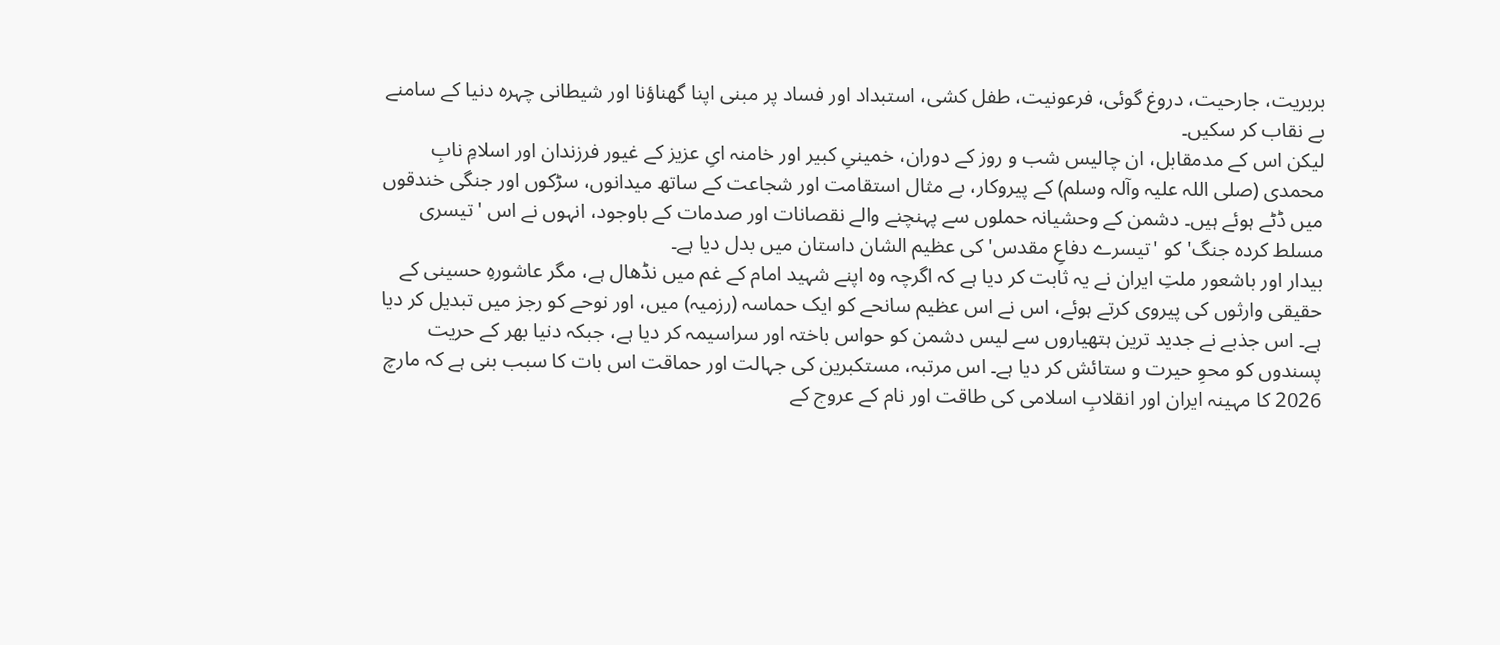بربریت، جارحیت، دروغ گوئی، فرعونیت، طفل کشی، استبداد اور فساد پر مبنی اپنا گھناؤنا اور شیطانی چہرہ دنیا کے سامنے بے نقاب کر سکیں۔
لیکن اس کے مدمقابل، ان چالیس شب و روز کے دوران، خمینیِ کبیر اور خامنہ ایِ عزیز کے غیور فرزندان اور اسلامِ نابِ محمدی (صلی اللہ علیہ وآلہ وسلم) کے پیروکار، بے مثال استقامت اور شجاعت کے ساتھ میدانوں، سڑکوں اور جنگی خندقوں میں ڈٹے ہوئے ہیں۔ دشمن کے وحشیانہ حملوں سے پہنچنے والے نقصانات اور صدمات کے باوجود، انہوں نے اس 'تیسری مسلط کردہ جنگ' کو 'تیسرے دفاعِ مقدس' کی عظیم الشان داستان میں بدل دیا ہے۔
بیدار اور باشعور ملتِ ایران نے یہ ثابت کر دیا ہے کہ اگرچہ وہ اپنے شہید امام کے غم میں نڈھال ہے، مگر عاشورہِ حسینی کے حقیقی وارثوں کی پیروی کرتے ہوئے، اس نے اس عظیم سانحے کو ایک حماسہ (رزمیہ) میں، اور نوحے کو رجز میں تبدیل کر دیا ہے۔ اس جذبے نے جدید ترین ہتھیاروں سے لیس دشمن کو حواس باختہ اور سراسیمہ کر دیا ہے، جبکہ دنیا بھر کے حریت پسندوں کو محوِ حیرت و ستائش کر دیا ہے۔ اس مرتبہ، مستکبرین کی جہالت اور حماقت اس بات کا سبب بنی ہے کہ مارچ 2026 کا مہینہ ایران اور انقلابِ اسلامی کی طاقت اور نام کے عروج کے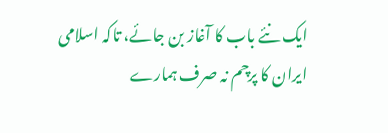ایک نئے باب کا آغاز بن جائے، تاکہ اسلامی ایران کا پرچم نہ صرف ہمارے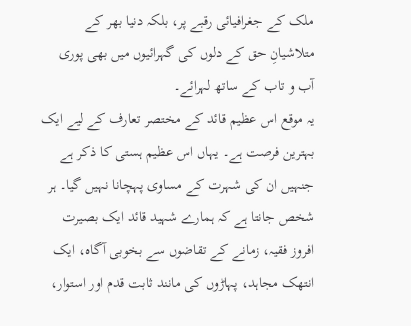ملک کے جغرافیائی رقبے پر، بلکہ دنیا بھر کے متلاشیانِ حق کے دلوں کی گہرائیوں میں بھی پوری آب و تاب کے ساتھ لہرائے۔
یہ موقع اس عظیم قائد کے مختصر تعارف کے لیے ایک بہترین فرصت ہے۔ یہاں اس عظیم ہستی کا ذکر ہے جنہیں ان کی شہرت کے مساوی پہچانا نہیں گیا۔ ہر شخص جانتا ہے کہ ہمارے شہید قائد ایک بصیرت افروز فقیہ، زمانے کے تقاضوں سے بخوبی آگاہ، ایک انتھک مجاہد، پہاڑوں کی مانند ثابت قدم اور استوار،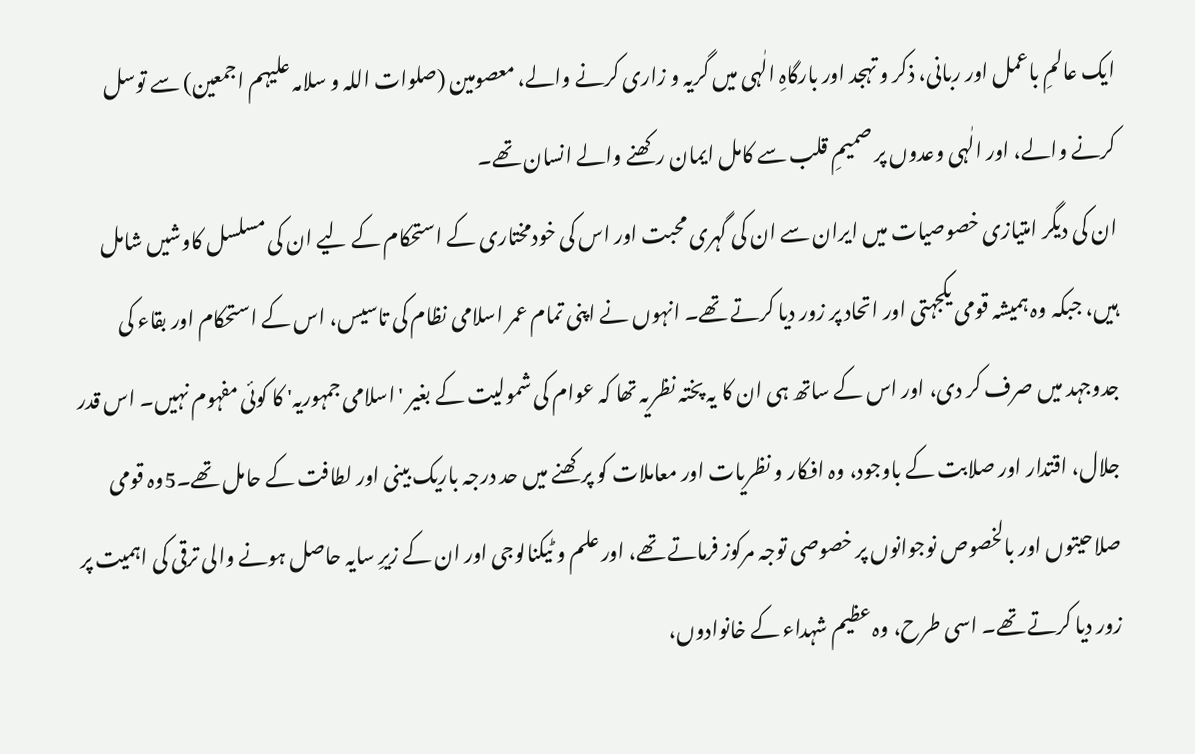ایک عالمِ باعمل اور ربانی، ذکر و تہجد اور بارگاہِ الٰہی میں گریہ و زاری کرنے والے، معصومین (صلوات اللہ و سلامہ علیہم اجمعین) سے توسل کرنے والے، اور الٰہی وعدوں پر صمیمِ قلب سے کامل ایمان رکھنے والے انسان تھے۔
ان کی دیگر امتیازی خصوصیات میں ایران سے ان کی گہری محبت اور اس کی خودمختاری کے استحکام کے لیے ان کی مسلسل کاوشیں شامل ہیں، جبکہ وہ ہمیشہ قومی یکجہتی اور اتحاد پر زور دیا کرتے تھے۔ انہوں نے اپنی تمام عمر اسلامی نظام کی تاسیس، اس کے استحکام اور بقاء کی جدوجہد میں صرف کر دی، اور اس کے ساتھ ہی ان کا یہ پختہ نظریہ تھا کہ عوام کی شمولیت کے بغیر 'اسلامی جمہوریہ' کا کوئی مفہوم نہیں۔ اس قدر جلال، اقتدار اور صلابت کے باوجود، وہ افکار و نظریات اور معاملات کو پرکھنے میں حد درجہ باریک بینی اور لطافت کے حامل تھے۔5وہ قومی صلاحیتوں اور بالخصوص نوجوانوں پر خصوصی توجہ مرکوز فرماتے تھے، اور علم و ٹیکنالوجی اور ان کے زیرِ سایہ حاصل ہونے والی ترقی کی اہمیت پر زور دیا کرتے تھے۔ اسی طرح، وہ عظیم شہداء کے خانوادوں،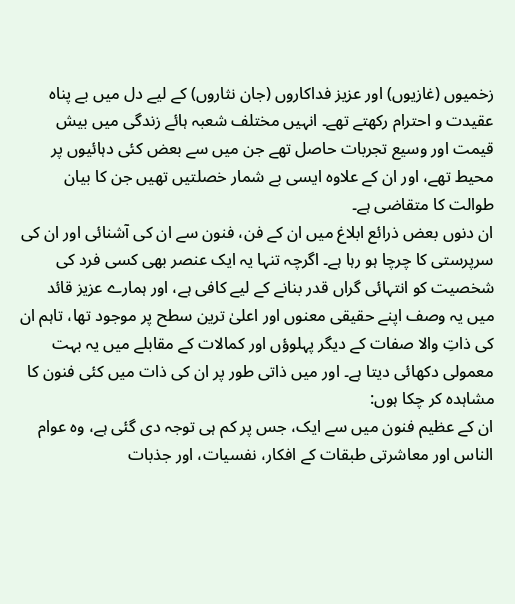زخمیوں (غازیوں) اور عزیز فداکاروں (جان نثاروں) کے لیے دل میں بے پناہ عقیدت و احترام رکھتے تھے۔ انہیں مختلف شعبہ ہائے زندگی میں بیش قیمت اور وسیع تجربات حاصل تھے جن میں سے بعض کئی دہائیوں پر محیط تھے، اور ان کے علاوہ ایسی بے شمار خصلتیں تھیں جن کا بیان طوالت کا متقاضی ہے۔
ان دنوں بعض ذرائع ابلاغ میں ان کے فن، فنون سے ان کی آشنائی اور ان کی سرپرستی کا چرچا ہو رہا ہے۔ اگرچہ تنہا یہ ایک عنصر بھی کسی فرد کی شخصیت کو انتہائی گراں قدر بنانے کے لیے کافی ہے، اور ہمارے عزیز قائد میں یہ وصف اپنے حقیقی معنوں اور اعلیٰ ترین سطح پر موجود تھا، تاہم ان کی ذاتِ والا صفات کے دیگر پہلوؤں اور کمالات کے مقابلے میں یہ بہت معمولی دکھائی دیتا ہے۔ اور میں ذاتی طور پر ان کی ذات میں کئی فنون کا مشاہدہ کر چکا ہوں:
ان کے عظیم فنون میں سے ایک، جس پر کم ہی توجہ دی گئی ہے، وہ عوام الناس اور معاشرتی طبقات کے افکار، نفسیات، اور جذبات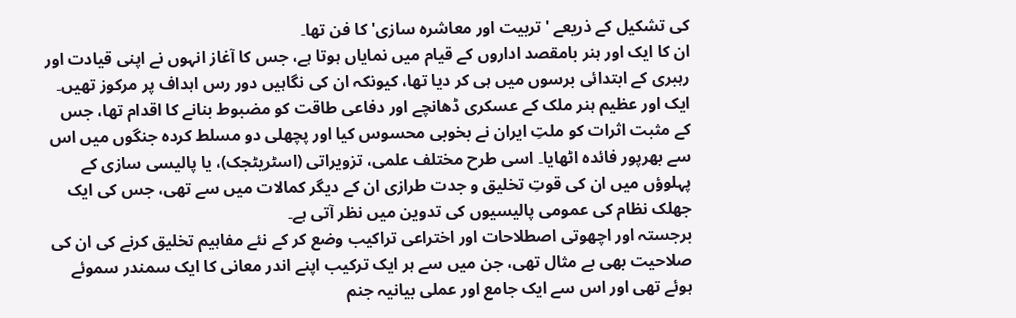کی تشکیل کے ذریعے 'تربیت اور معاشرہ سازی' کا فن تھا۔
ان کا ایک اور ہنر بامقصد اداروں کے قیام میں نمایاں ہوتا ہے، جس کا آغاز انہوں نے اپنی قیادت اور رہبری کے ابتدائی برسوں میں ہی کر دیا تھا، کیونکہ ان کی نگاہیں دور رس اہداف پر مرکوز تھیں۔
ایک اور عظیم ہنر ملک کے عسکری ڈھانچے اور دفاعی طاقت کو مضبوط بنانے کا اقدام تھا، جس کے مثبت اثرات کو ملتِ ایران نے بخوبی محسوس کیا اور پچھلی دو مسلط کردہ جنگوں میں اس سے بھرپور فائدہ اٹھایا۔ اسی طرح مختلف علمی، تزویراتی (اسٹریٹجک)، یا پالیسی سازی کے پہلوؤں میں ان کی قوتِ تخلیق و جدت طرازی ان کے دیگر کمالات میں سے تھی، جس کی ایک جھلک نظام کی عمومی پالیسیوں کی تدوین میں نظر آتی ہے۔
برجستہ اور اچھوتی اصطلاحات اور اختراعی تراکیب وضع کر کے نئے مفاہیم تخلیق کرنے کی ان کی صلاحیت بھی بے مثال تھی، جن میں سے ہر ایک ترکیب اپنے اندر معانی کا ایک سمندر سموئے ہوئے تھی اور اس سے ایک جامع اور عملی بیانیہ جنم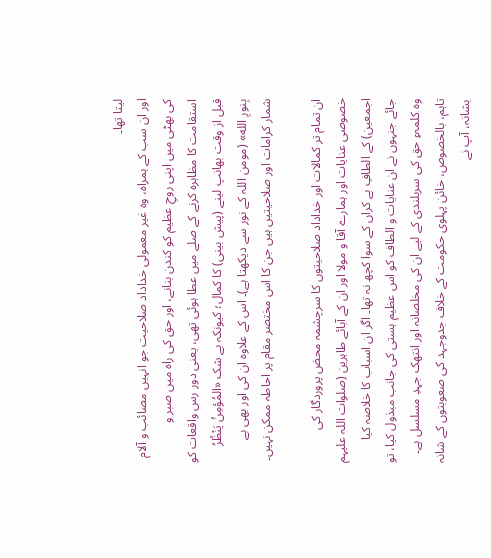لیتا تھا۔
اور ان سب کے ہمراہ، وہ غیر معمولی خداداد صلاحیت جو انہیں مصائب و آلام کی بھٹی میں اپنی روحِ عظیم کو کندن بنانے، اور حق کی راہ میں صبر و استقامت کا مظاہرہ کرنے کے صلے میں عطا ہوئی تھی، یعنی دور رس واقعات کو قبل از وقت بھانپ لینے (پیش بینی) کا کمال؛ کیونکہ بے شک «المُؤمِنُ يَنْظُرُ بِنورِ الله» (مومن اللہ کے نور سے دیکھتا ہے)۔ اس کے علاوہ ان کی اور بھی بے شمار کرامات اور صلاحیتیں ہیں جن کا اس مختصر مقام پر احاطہ ممکن نہیں۔

ان تمام تر کمالات اور خداداد صلاحیتوں کا سرچشمہ محض پروردگار کی خصوصی عنایات اور ہمارے آقا و مولا اور ان کے آبائے طاہرین (صلوات اللہ علیہم اجمعین) کے الطافِ بے کراں کے سوا کچھ نہ تھا۔ اگر ان اسباب کا خلاصہ کیا جائے جنہوں نے ان عنایات و الطاف کو اس عظیم ہستی کی جانب مبذول کیا، تو وہ کلمہءِ حق کی سربلندی کے لیے ان کی مخلصانہ اور انتھک جہدِ مسلسل ہے۔
تاہم، بالخصوص، خائن پہلوی حکومت کے خلاف جدوجہد کی صعوبتوں کے شانہ بشانہ، آپ نے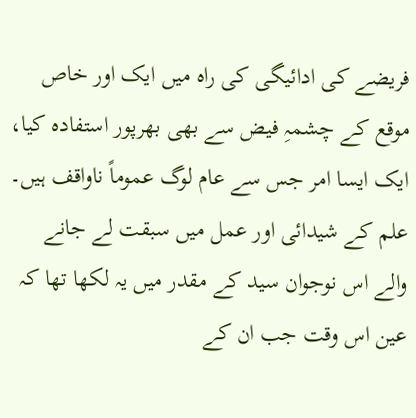فریضے کی ادائیگی کی راہ میں ایک اور خاص موقع کے چشمہِ فیض سے بھی بھرپور استفادہ کیا، ایک ایسا امر جس سے عام لوگ عموماً ناواقف ہیں۔
علم کے شیدائی اور عمل میں سبقت لے جانے والے اس نوجوان سید کے مقدر میں یہ لکھا تھا کہ عین اس وقت جب ان کے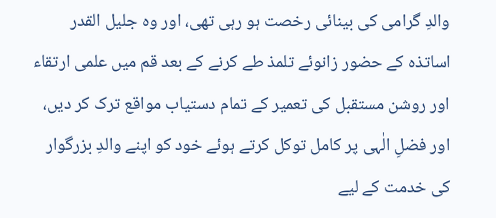والدِ گرامی کی بینائی رخصت ہو رہی تھی، اور وہ جلیل القدر اساتذہ کے حضور زانوئے تلمذ طے کرنے کے بعد قم میں علمی ارتقاء اور روشن مستقبل کی تعمیر کے تمام دستیاب مواقع ترک کر دیں، اور فضلِ الٰہی پر کامل توکل کرتے ہوئے خود کو اپنے والدِ بزرگوار کی خدمت کے لیے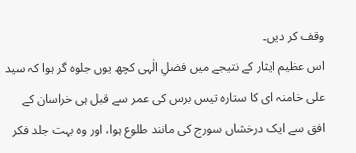وقف کر دیں۔
اس عظیم ایثار کے نتیجے میں فضلِ الٰہی کچھ یوں جلوہ گر ہوا کہ سید علی خامنہ ای کا ستارہ تیس برس کی عمر سے قبل ہی خراسان کے افق سے ایک درخشاں سورج کی مانند طلوع ہوا، اور وہ بہت جلد فکر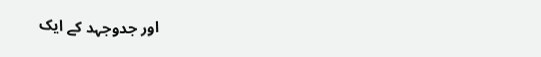اور جدوجہد کے ایک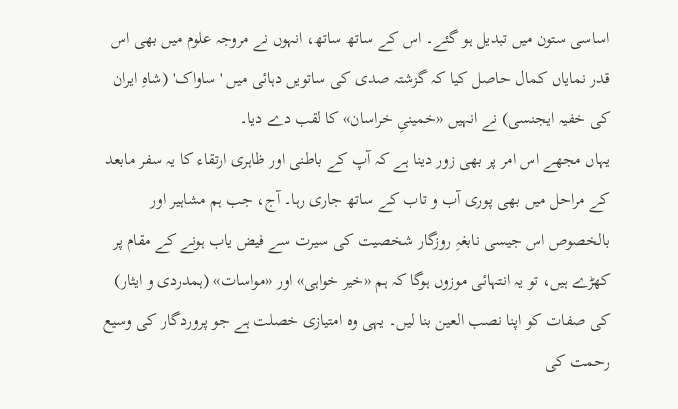اساسی ستون میں تبدیل ہو گئے۔ اس کے ساتھ ساتھ، انہوں نے مروجہ علوم میں بھی اس قدر نمایاں کمال حاصل کیا کہ گزشتہ صدی کی ساتویں دہائی میں 'ساواک' (شاہِ ایران کی خفیہ ایجنسی) نے انہیں «خمینیِ خراسان» کا لقب دے دیا۔
یہاں مجھے اس امر پر بھی زور دینا ہے کہ آپ کے باطنی اور ظاہری ارتقاء کا یہ سفر مابعد کے مراحل میں بھی پوری آب و تاب کے ساتھ جاری رہا۔ آج، جب ہم مشاہیر اور بالخصوص اس جیسی نابغہِ روزگار شخصیت کی سیرت سے فیض یاب ہونے کے مقام پر کھڑے ہیں، تو یہ انتہائی موزوں ہوگا کہ ہم «خیر خواہی» اور «مواسات» (ہمدردی و ایثار) کی صفات کو اپنا نصب العین بنا لیں۔ یہی وہ امتیازی خصلت ہے جو پروردگار کی وسیع رحمت کی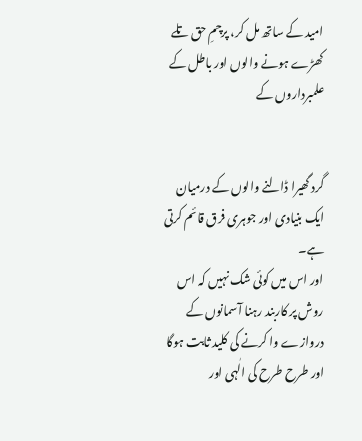امید کے ساتھ مل کر، پرچمِ حق تلے کھڑے ہونے والوں اور باطل کے علمبرداروں کے


گرد گھیرا ڈالنے والوں کے درمیان ایک بنیادی اور جوہری فرق قائم کرتی ہے۔
اور اس میں کوئی شک نہیں کہ اس روش پر کاربند رہنا آسمانوں کے دروازے وا کرنے کی کلید ثابت ہوگا اور طرح طرح کی الٰہی اور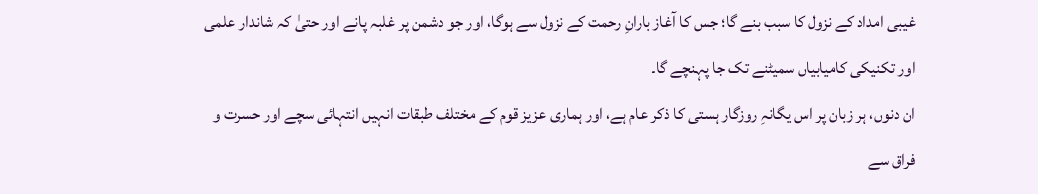غیبی امداد کے نزول کا سبب بنے گا؛ جس کا آغاز بارانِ رحمت کے نزول سے ہوگا، اور جو دشمن پر غلبہ پانے اور حتیٰ کہ شاندار علمی اور تکنیکی کامیابیاں سمیٹنے تک جا پہنچے گا۔
ان دنوں، ہر زبان پر اس یگانہِ روزگار ہستی کا ذکر عام ہے، اور ہماری عزیز قوم کے مختلف طبقات انہیں انتہائی سچے اور حسرت و فراق سے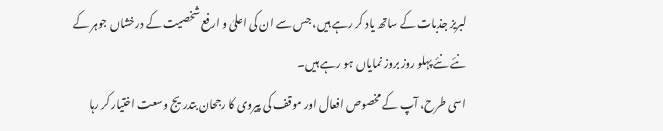لبریز جذبات کے ساتھ یاد کر رہے ہیں، جس سے ان کی اعلیٰ و ارفع شخصیت کے درخشاں جوہر کے نئے نئے پہلو روز بروز نمایاں ہو رہے ہیں۔
اسی طرح، آپ کے مخصوص افعال اور موقف کی پیروی کا رجحان بتدریج وسعت اختیار کر رہا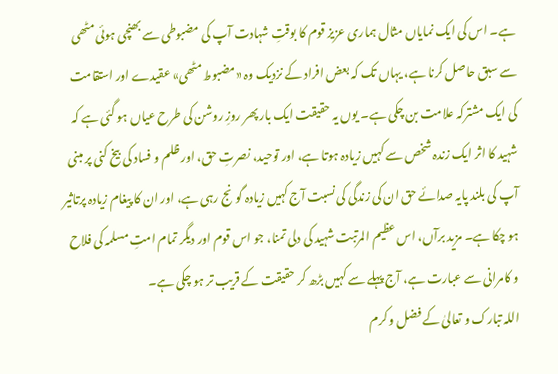ہے۔ اس کی ایک نمایاں مثال ہماری عزیز قوم کا بوقتِ شہادت آپ کی مضبوطی سے بھنچی ہوئی مٹھی سے سبق حاصل کرنا ہے، یہاں تک کہ بعض افراد کے نزدیک وہ «مضبوط مٹھی» عقیدے اور استقامت کی ایک مشترکہ علامت بن چکی ہے۔ یوں یہ حقیقت ایک بار پھر روزِ روشن کی طرح عیاں ہو گئی ہے کہ شہید کا اثر ایک زندہ شخص سے کہیں زیادہ ہوتا ہے، اور توحید، نصرتِ حق، اور ظلم و فساد کی بیخ کنی پر مبنی آپ کی بلند پایہ صدائے حق ان کی زندگی کی نسبت آج کہیں زیادہ گونج رہی ہے، اور ان کا پیغام زیادہ پرتاثیر ہو چکا ہے۔ مزید برآں، اس عظیم المرتبت شہید کی دلی تمنا، جو اس قوم اور دیگر تمام امتِ مسلمہ کی فلاح و کامرانی سے عبارت ہے، آج پہلے سے کہیں بڑھ کر حقیقت کے قریب تر ہو چکی ہے۔
اللہ تبارک و تعالیٰ کے فضل و کرم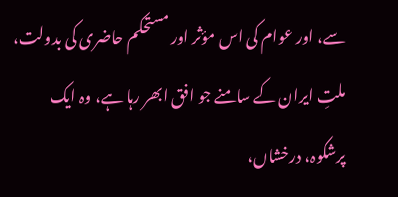سے، اور عوام کی اس مؤثر اور مستحکم حاضری کی بدولت، ملتِ ایران کے سامنے جو افق ابھر رہا ہے، وہ ایک پرشکوہ، درخشاں،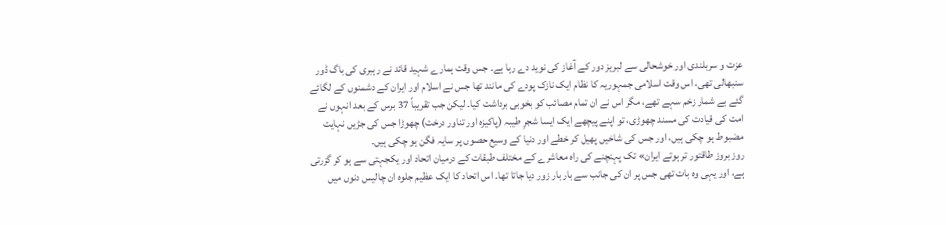عزت و سربلندی اور خوشحالی سے لبریز دور کے آغاز کی نوید دے رہا ہے۔ جس وقت ہمارے شہید قائد نے رہبری کی باگ ڈور سنبھالی تھی، اس وقت اسلامی جمہوریہ کا نظام ایک نازک پودے کی مانند تھا جس نے اسلام اور ایران کے دشمنوں کے لگائے گئے بے شمار زخم سہے تھے، مگر اس نے ان تمام مصائب کو بخوبی برداشت کیا۔ لیکن جب تقریباً 37 برس کے بعد انہوں نے امت کی قیادت کی مسند چھوڑی، تو اپنے پیچھے ایک ایسا شجرِ طیبہ (پاکیزہ اور تناور درخت) چھوڑا جس کی جڑیں نہایت مضبوط ہو چکی ہیں، اور جس کی شاخیں پھیل کر خطے اور دنیا کے وسیع حصوں پر سایہ فگن ہو چکی ہیں۔
روز بروز طاقتور تر ہوتے ایران» تک پہنچنے کی راہ معاشرے کے مختلف طبقات کے درمیان اتحاد اور یکجہتی سے ہو کر گزرتی ہے، اور یہی وہ بات تھی جس پر ان کی جانب سے بار بار زور دیا جاتا تھا۔ اس اتحاد کا ایک عظیم جلوہ ان چالیس دنوں میں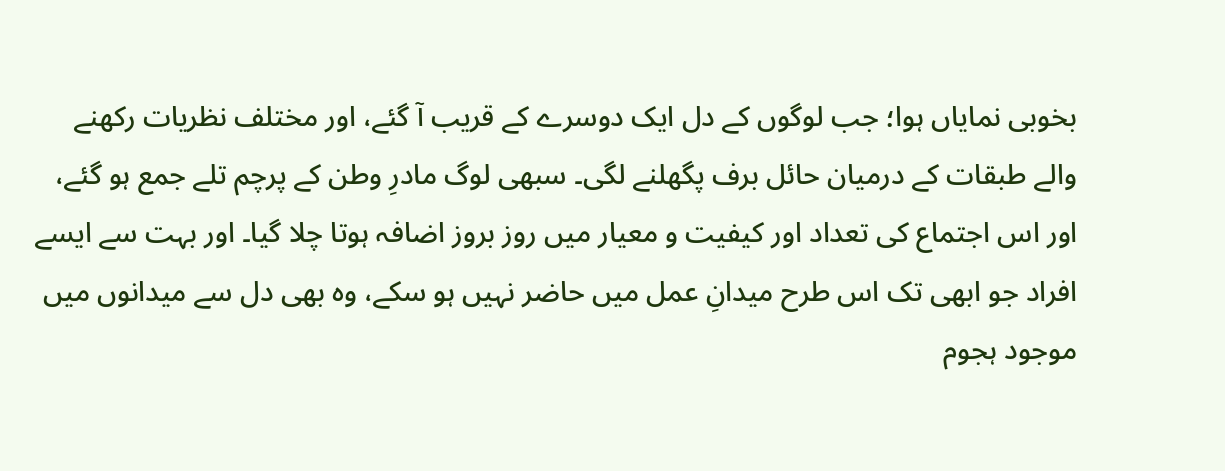بخوبی نمایاں ہوا؛ جب لوگوں کے دل ایک دوسرے کے قریب آ گئے، اور مختلف نظریات رکھنے والے طبقات کے درمیان حائل برف پگھلنے لگی۔ سبھی لوگ مادرِ وطن کے پرچم تلے جمع ہو گئے، اور اس اجتماع کی تعداد اور کیفیت و معیار میں روز بروز اضافہ ہوتا چلا گیا۔ اور بہت سے ایسے افراد جو ابھی تک اس طرح میدانِ عمل میں حاضر نہیں ہو سکے، وہ بھی دل سے میدانوں میں موجود ہجوم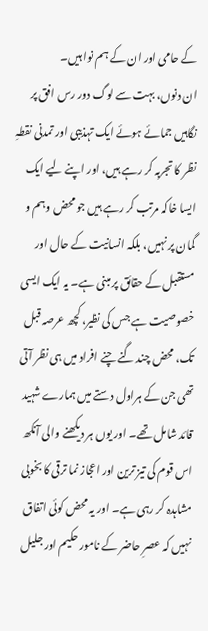کے حامی اور ان کے ہم نوا ہیں۔
ان دنوں، بہت سے لوگ دور رس افق پر نگاہیں جمائے ہوئے ایک تہذیبی اور تمدنی نقطہِ نظر کا تجربہ کر رہے ہیں، اور اپنے لیے ایک ایسا خاکہ مرتب کر رہے ہیں جو محض وہم و گمان پر نہیں، بلکہ انسانیت کے حال اور مستقبل کے حقائق پر مبنی ہے۔ یہ ایک ایسی خصوصیت ہے جس کی نظیر، کچھ عرصہ قبل تک، محض چند گنے چنے افراد میں ہی نظر آتی تھی جن کے ہراول دستے میں ہمارے شہید قائد شامل تھے۔ اور یوں ہر دیکھنے والی آنکھ اس قوم کی تیز ترین اور اعجاز نما ترقی کا بخوبی مشاہدہ کر رہی ہے۔ اور یہ محض کوئی اتفاق نہیں کہ عصرِ حاضر کے نامور حکیم اور جلیل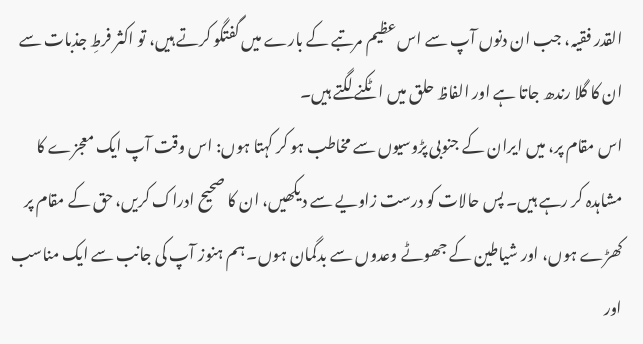القدر فقیہ، جب ان دنوں آپ سے اس عظیم مرتبے کے بارے میں گفتگو کرتے ہیں، تو اکثر فرطِ جذبات سے ان کا گلا رندھ جاتا ہے اور الفاظ حلق میں اٹکنے لگتے ہیں۔
اس مقام پر، میں ایران کے جنوبی پڑوسیوں سے مخاطب ہو کر کہتا ہوں: اس وقت آپ ایک معجزے کا مشاہدہ کر رہے ہیں۔ پس حالات کو درست زاویے سے دیکھیں، ان کا صحیح ادراک کریں، حق کے مقام پر کھڑے ہوں، اور شیاطین کے جھوٹے وعدوں سے بدگمان ہوں۔ ہم ہنوز آپ کی جانب سے ایک مناسب اور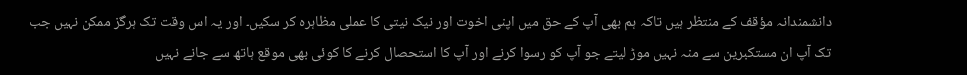دانشمندانہ مؤقف کے منتظر ہیں تاکہ ہم بھی آپ کے حق میں اپنی اخوت اور نیک نیتی کا عملی مظاہرہ کر سکیں۔ اور یہ اس وقت تک ہرگز ممکن نہیں جب تک آپ ان مستکبرین سے منہ نہیں موڑ لیتے جو آپ کو رسوا کرنے اور آپ کا استحصال کرنے کا کوئی بھی موقع ہاتھ سے جانے نہیں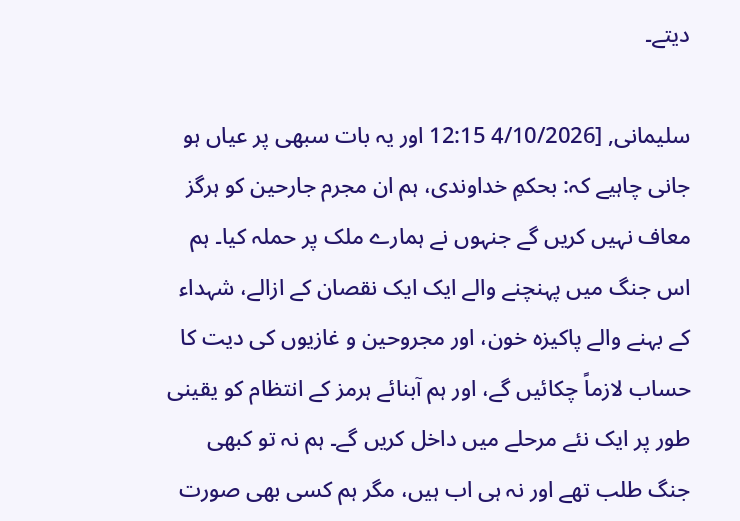دیتے۔

سلیمانی, [4/10/2026 12:15 اور یہ بات سبھی پر عیاں ہو جانی چاہیے کہ: بحکمِ خداوندی، ہم ان مجرم جارحین کو ہرگز معاف نہیں کریں گے جنہوں نے ہمارے ملک پر حملہ کیا۔ ہم اس جنگ میں پہنچنے والے ایک ایک نقصان کے ازالے، شہداء کے بہنے والے پاکیزہ خون، اور مجروحین و غازیوں کی دیت کا حساب لازماً چکائیں گے، اور ہم آبنائے ہرمز کے انتظام کو یقینی طور پر ایک نئے مرحلے میں داخل کریں گے۔ ہم نہ تو کبھی جنگ طلب تھے اور نہ ہی اب ہیں، مگر ہم کسی بھی صورت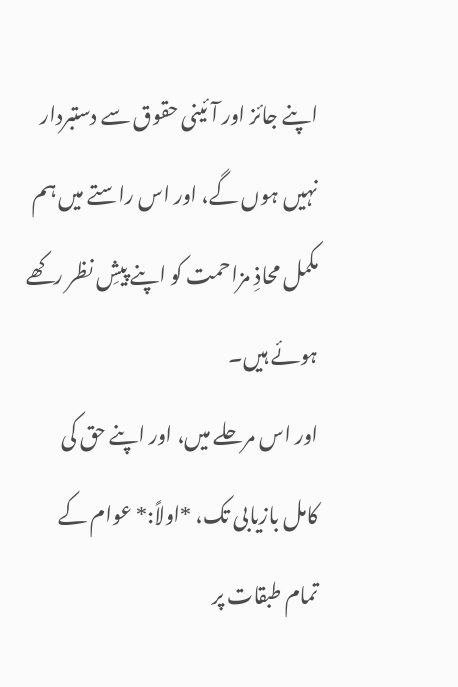اپنے جائز اور آئینی حقوق سے دستبردار نہیں ہوں گے، اور اس راستے میں ہم مکمل محاذِ مزاحمت کو اپنے پیشِ نظر رکھے ہوئے ہیں۔
اور اس مرحلے میں، اور اپنے حق کی کامل بازیابی تک، *اولاً:* عوام کے تمام طبقات پر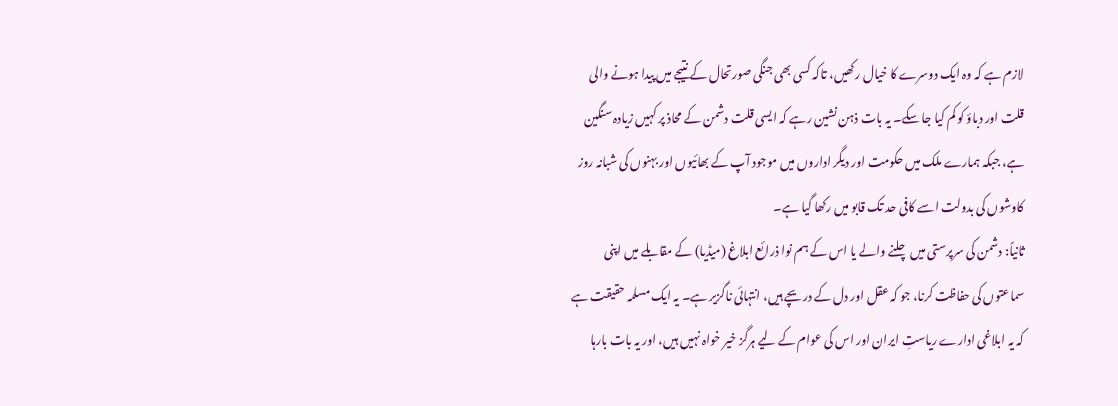لازم ہے کہ وہ ایک دوسرے کا خیال رکھیں، تاکہ کسی بھی جنگی صورتحال کے نتیجے میں پیدا ہونے والی قلت اور دباؤ کو کم کیا جا سکے۔ یہ بات ذہن نشین رہے کہ ایسی قلت دشمن کے محاذ پر کہیں زیادہ سنگین ہے، جبکہ ہمارے ملک میں حکومت اور دیگر اداروں میں موجود آپ کے بھائیوں اور بہنوں کی شبانہ روز کاوشوں کی بدولت اسے کافی حد تک قابو میں رکھا گیا ہے۔
ثانیاً: دشمن کی سرپرستی میں چلنے والے یا اس کے ہم نوا ذرائع ابلاغ (میڈیا) کے مقابلے میں اپنی سماعتوں کی حفاظت کرنا، جو کہ عقل اور دل کے دریچے ہیں، انتہائی ناگزیر ہے۔ یہ ایک مسلمہ حقیقت ہے کہ یہ ابلاغی ادارے ریاستِ ایران اور اس کی عوام کے لیے ہرگز خیر خواہ نہیں ہیں، اور یہ بات بارہا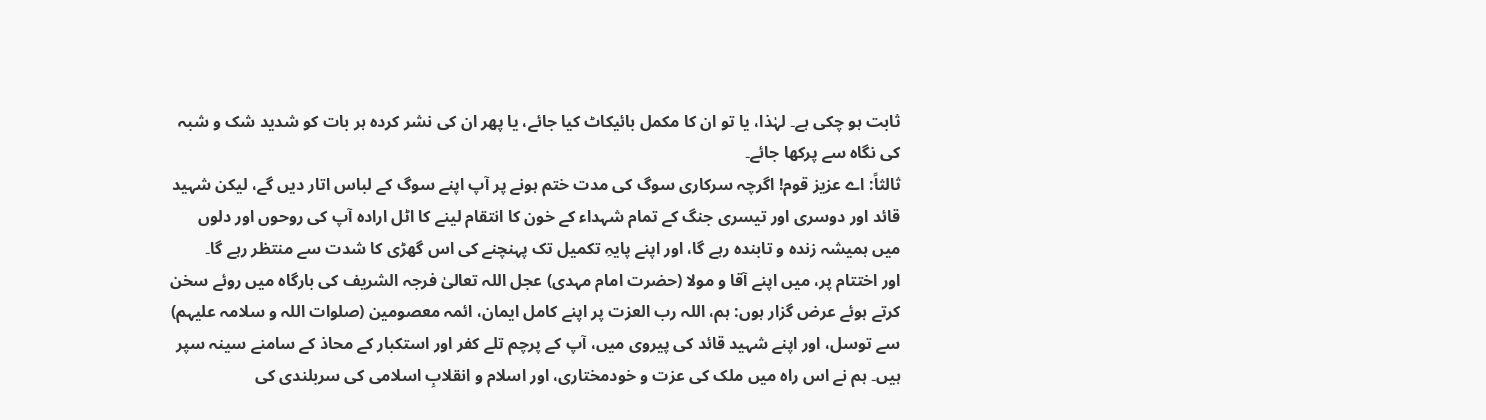ثابت ہو چکی ہے۔ لہٰذا، یا تو ان کا مکمل بائیکاٹ کیا جائے، یا پھر ان کی نشر کردہ ہر بات کو شدید شک و شبہ کی نگاہ سے پرکھا جائے۔
ثالثاً: اے عزیز قوم! اگرچہ سرکاری سوگ کی مدت ختم ہونے پر آپ اپنے سوگ کے لباس اتار دیں گے، لیکن شہید قائد اور دوسری اور تیسری جنگ کے تمام شہداء کے خون کا انتقام لینے کا اٹل ارادہ آپ کی روحوں اور دلوں میں ہمیشہ زندہ و تابندہ رہے گا، اور اپنے پایہِ تکمیل تک پہنچنے کی اس گھڑی کا شدت سے منتظر رہے گا۔
اور اختتام پر، میں اپنے آقا و مولا (حضرت امام مہدی) عجل اللہ تعالیٰ فرجہ الشریف کی بارگاہ میں روئے سخن کرتے ہوئے عرض گزار ہوں: ہم، اللہ رب العزت پر اپنے کامل ایمان، ائمہ معصومین (صلوات اللہ و سلامہ علیہم) سے توسل، اور اپنے شہید قائد کی پیروی میں، آپ کے پرچم تلے کفر اور استکبار کے محاذ کے سامنے سینہ سپر ہیں۔ ہم نے اس راہ میں ملک کی عزت و خودمختاری، اور اسلام و انقلابِ اسلامی کی سربلندی کی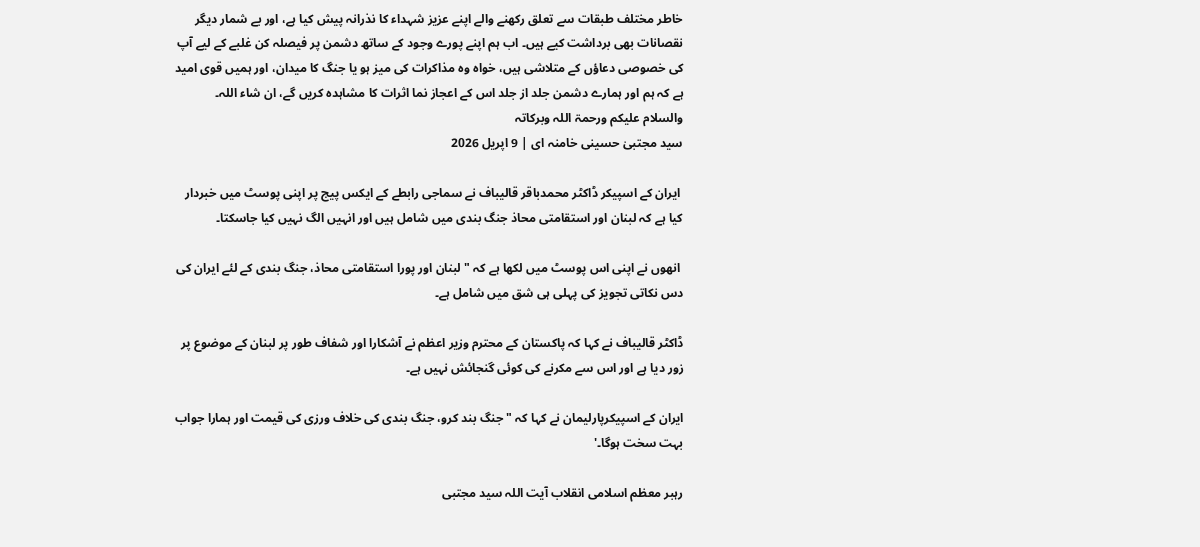خاطر مختلف طبقات سے تعلق رکھنے والے اپنے عزیز شہداء کا نذرانہ پیش کیا ہے، اور بے شمار دیگر نقصانات بھی برداشت کیے ہیں۔ اب ہم اپنے پورے وجود کے ساتھ دشمن پر فیصلہ کن غلبے کے لیے آپ کی خصوصی دعاؤں کے متلاشی ہیں، خواہ وہ مذاکرات کی میز ہو یا جنگ کا میدان، اور ہمیں قوی امید ہے کہ ہم اور ہمارے دشمن جلد از جلد اس کے اعجاز نما اثرات کا مشاہدہ کریں گے، ان شاء اللہ۔
والسلام علیکم ورحمۃ اللہ وبرکاتہ
سید مجتبیٰ حسینی خامنہ ای | 9 اپریل 2026

 ایران کے اسپیکر ڈاکٹر محمدباقر قالیباف نے سماجی رابطے کے ایکس پیج پر اپنی پوسٹ میں خبردار کیا ہے کہ لبنان اور استقامتی محاذ جنگ بندی میں شامل ہیں اور انہیں الگ نہیں کیا جاسکتا۔

 انھوں نے اپنی اس پوسٹ میں لکھا ہے کہ " لبنان اور پورا استقامتی محاذ، جنگ بندی کے لئے ایران کی دس نکاتی تجویز کی پہلی ہی شق میں شامل ہے۔

ڈاکٹر قالیباف نے کہا کہ پاکستان کے محترم وزیر اعظم نے آشکارا اور شفاف طور پر لبنان کے موضوع پر زور دیا ہے اور اس سے مکرنے کی کوئی گنجائش نہیں ہے۔

ایران کے اسپیکرپارلیمان نے کہا کہ " جنگ بند کرو، جنگ بندی کی خلاف ورزی کی قیمت اور ہمارا جواب بہت سخت ہوگا۔'

رہبر معظم اسلامی انقلاب آیت اللہ سید مجتبی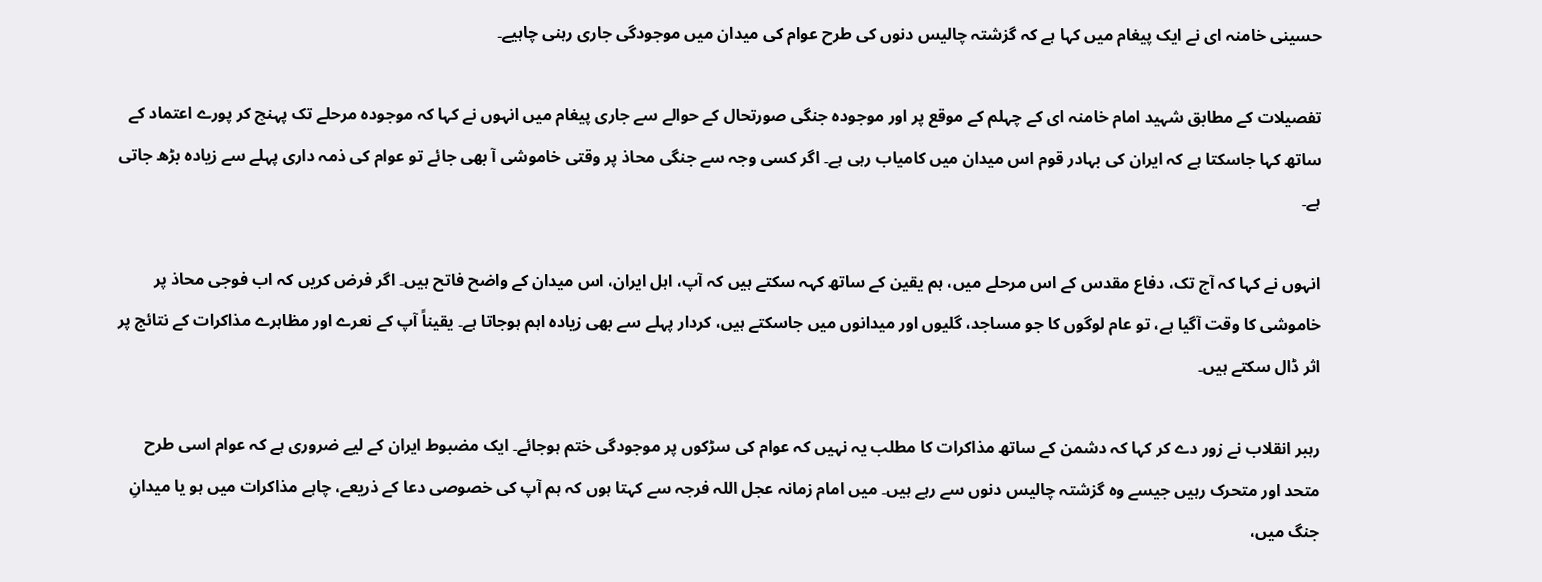حسینی خامنہ ای نے ایک پیغام میں کہا ہے کہ گزشتہ چالیس دنوں کی طرح عوام کی میدان میں موجودگی جاری رہنی چاہیے۔

تفصیلات کے مطابق شہید امام خامنہ ای کے چہلم کے موقع پر اور موجودہ جنگی صورتحال کے حوالے سے جاری پیغام میں انہوں نے کہا کہ موجودہ مرحلے تک پہنچ کر پورے اعتماد کے ساتھ کہا جاسکتا ہے کہ ایران کی بہادر قوم اس میدان میں کامیاب رہی ہے۔ اگر کسی وجہ سے جنگی محاذ پر وقتی خاموشی آ بھی جائے تو عوام کی ذمہ داری پہلے سے زیادہ بڑھ جاتی ہے۔

انہوں نے کہا کہ آج تک، دفاع مقدس کے اس مرحلے میں، ہم یقین کے ساتھ کہہ سکتے ہیں کہ آپ، اہل ایران، اس میدان کے واضح فاتح ہیں۔ اگر فرض کریں کہ اب فوجی محاذ پر خاموشی کا وقت آگیا ہے، تو عام لوگوں کا جو مساجد، گلیوں اور میدانوں میں جاسکتے ہیں، کردار پہلے سے بھی زیادہ اہم ہوجاتا ہے۔ یقیناً آپ کے نعرے اور مظاہرے مذاکرات کے نتائج پر اثر ڈال سکتے ہیں۔

رہبر انقلاب نے زور دے کر کہا کہ دشمن کے ساتھ مذاکرات کا مطلب یہ نہیں کہ عوام کی سڑکوں پر موجودگی ختم ہوجائے۔ ایک مضبوط ایران کے لیے ضروری ہے کہ عوام اسی طرح متحد اور متحرک رہیں جیسے وہ گزشتہ چالیس دنوں سے رہے ہیں۔ میں امام زمانہ عجل اللہ فرجہ سے کہتا ہوں کہ ہم آپ کی خصوصی دعا کے ذریعے، چاہے مذاکرات میں ہو یا میدانِ جنگ میں،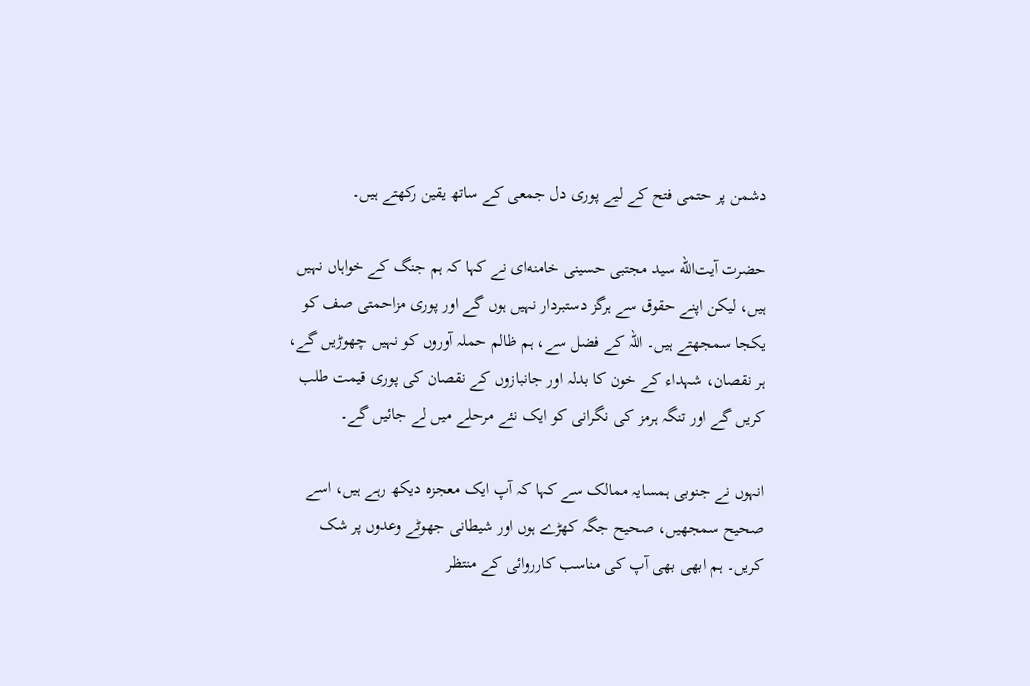دشمن پر حتمی فتح کے لیے پوری دل جمعی کے ساتھ یقین رکھتے ہیں۔

حضرت آیت‌الله سید مجتبی حسینی خامنه‌ای نے کہا کہ ہم جنگ کے خواہاں نہیں ہیں، لیکن اپنے حقوق سے ہرگز دستبردار نہیں ہوں گے اور پوری مزاحمتی صف کو یکجا سمجھتے ہیں۔ اللہ کے فضل سے، ہم ظالم حملہ آوروں کو نہیں چھوڑیں گے، ہر نقصان، شہداء کے خون کا بدلہ اور جانبازوں کے نقصان کی پوری قیمت طلب کریں گے اور تنگہ ہرمز کی نگرانی کو ایک نئے مرحلے میں لے جائیں گے۔

انہوں نے جنوبی ہمسایہ ممالک سے کہا کہ آپ ایک معجزہ دیکھ رہے ہیں، اسے صحیح سمجھیں، صحیح جگہ کھڑے ہوں اور شیطانی جھوٹے وعدوں پر شک کریں۔ ہم ابھی بھی آپ کی مناسب کارروائی کے منتظر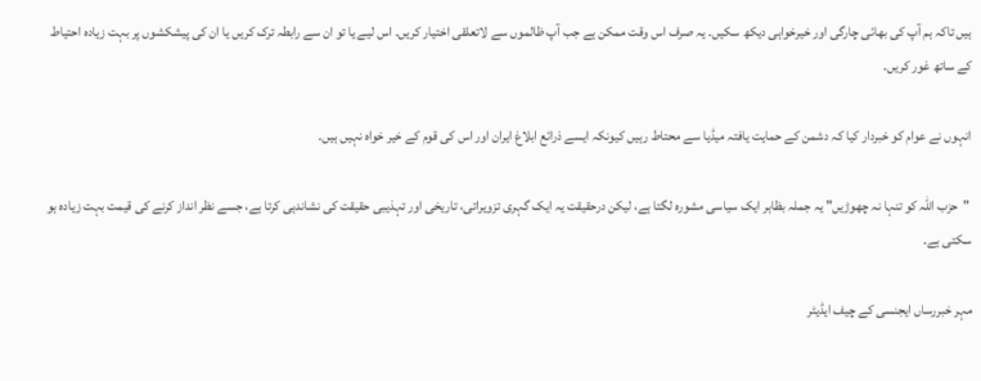ہیں تاکہ ہم آپ کی بھائی چارگی اور خیرخواہی دیکھ سکیں۔ یہ صرف اس وقت ممکن ہے جب آپ ظالموں سے لاتعلقی اختیار کریں۔ اس لیے یا تو ان سے رابطہ ترک کریں یا ان کی پیشکشوں پر بہت زیادہ احتیاط کے ساتھ غور کریں۔

انہوں نے عوام کو خبردار کیا کہ دشمن کے حمایت یافتہ میڈیا سے محتاط رہیں کیونکہ ایسے ذرائع ابلاغ ایران اور اس کی قوم کے خیر خواہ نہیں ہیں۔

 "حزب اللہ کو تنہا نہ چھوڑیں" یہ جملہ بظاہر ایک سیاسی مشورہ لگتا ہے، لیکن درحقیقت یہ ایک گہری تزویراتی، تاریخی اور تہذیبی حقیقت کی نشاندہی کرتا ہے، جسے نظر انداز کرنے کی قیمت بہت زیادہ ہو سکتی ہے۔

مہر خبررساں ایجنسی کے چیف ایڈیٹر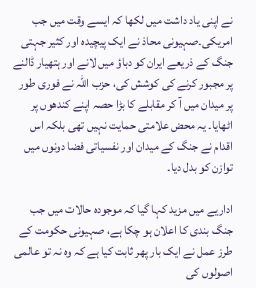نے اپنی یاد داشت میں لکھا کہ ایسے وقت میں جب امریکی۔صہیونی محاذ نے ایک پیچیدہ اور کثیر جہتی جنگ کے ذریعے ایران کو دباؤ میں لانے اور ہتھیار ڈالنے پر مجبور کرنے کی کوشش کی، حزب اللہ نے فوری طور پر میدان میں آ کر مقابلے کا بڑا حصہ اپنے کندھوں پر اٹھایا۔ یہ محض علامتی حمایت نہیں تھی بلکہ اس اقدام نے جنگ کے میدان اور نفسیاتی فضا دونوں میں توازن کو بدل دیا۔

اداریے میں مزید کہا گیا کہ موجودہ حالات میں جب جنگ بندی کا اعلان ہو چکا ہے، صہیونی حکومت کے طرز عمل نے ایک بار پھر ثابت کیا ہے کہ وہ نہ تو عالمی اصولوں کی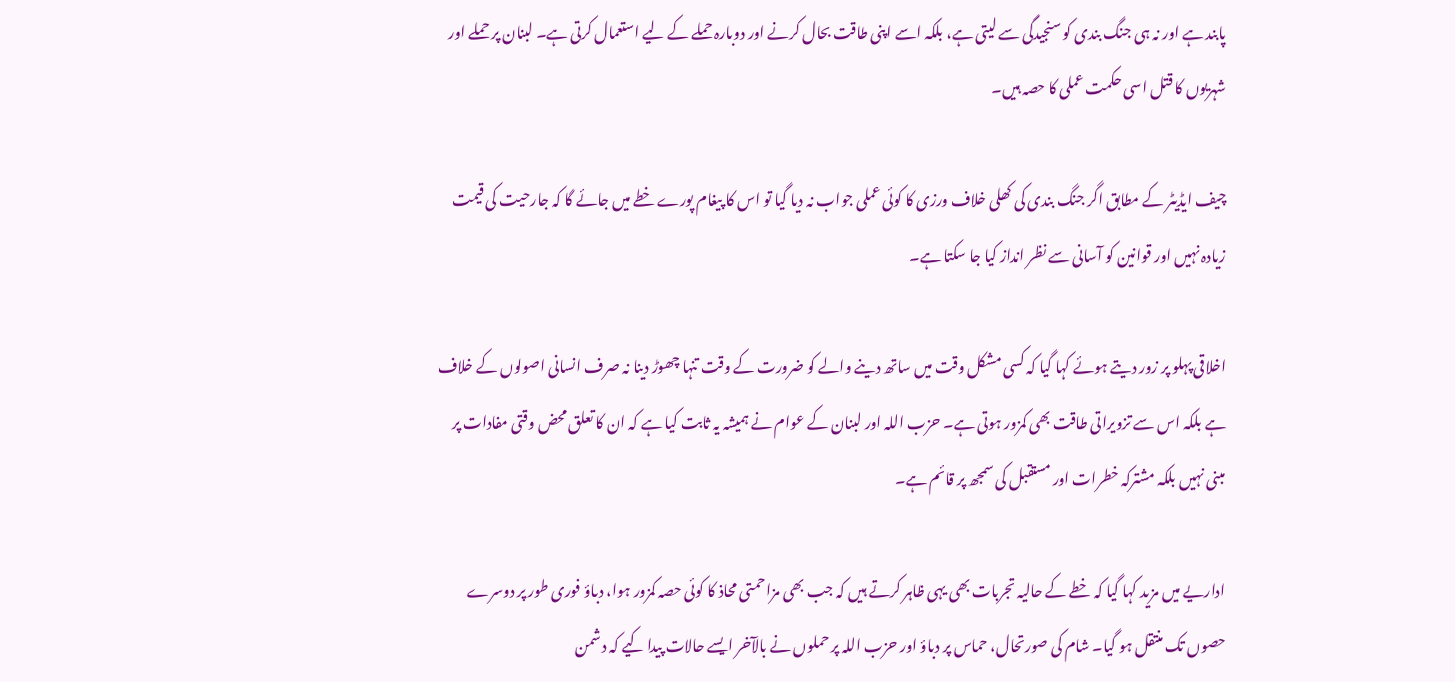پابند ہے اور نہ ہی جنگ بندی کو سنجیدگی سے لیتی ہے، بلکہ اسے اپنی طاقت بحال کرنے اور دوبارہ حملے کے لیے استعمال کرتی ہے۔ لبنان پر حملے اور شہریوں کا قتل اسی حکمت عملی کا حصہ ہیں۔

چیف ایڈیٹر کے مطابق اگر جنگ بندی کی کھلی خلاف ورزی کا کوئی عملی جواب نہ دیا گیا تو اس کا پیغام پورے خطے میں جائے گا کہ جارحیت کی قیمت زیادہ نہیں اور قوانین کو آسانی سے نظر انداز کیا جا سکتا ہے۔

اخلاقی پہلو پر زور دیتے ہوئے کہا گیا کہ کسی مشکل وقت میں ساتھ دینے والے کو ضرورت کے وقت تنہا چھوڑ دینا نہ صرف انسانی اصولوں کے خلاف ہے بلکہ اس سے تزویراتی طاقت بھی کمزور ہوتی ہے۔ حزب اللہ اور لبنان کے عوام نے ہمیشہ یہ ثابت کیا ہے کہ ان کا تعلق محض وقتی مفادات پر مبنی نہیں بلکہ مشترکہ خطرات اور مستقبل کی سمجھ پر قائم ہے۔

اداریے میں مزید کہا گیا کہ خطے کے حالیہ تجربات بھی یہی ظاہر کرتے ہیں کہ جب بھی مزاحمتی محاذ کا کوئی حصہ کمزور ہوا، دباؤ فوری طور پر دوسرے حصوں تک منتقل ہو گیا۔ شام کی صورتحال، حماس پر دباؤ اور حزب اللہ پر حملوں نے بالآخر ایسے حالات پیدا کیے کہ دشمن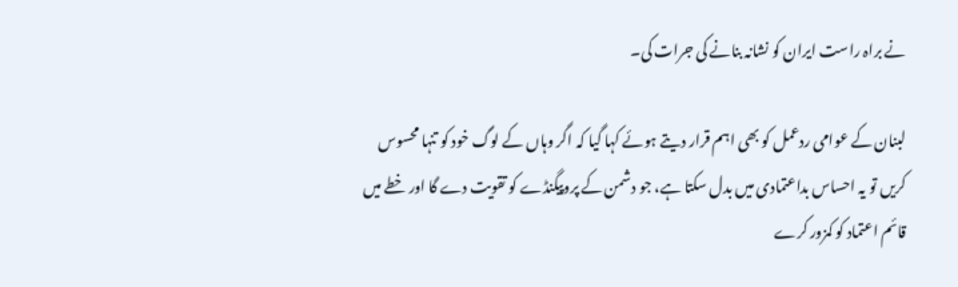نے براہ راست ایران کو نشانہ بنانے کی جرات کی۔

لبنان کے عوامی ردعمل کو بھی اہم قرار دیتے ہوئے کہا گیا کہ اگر وہاں کے لوگ خود کو تنہا محسوس کریں تو یہ احساس بداعتمادی میں بدل سکتا ہے، جو دشمن کے پروپیگنڈے کو تقویت دے گا اور خطے میں قائم اعتماد کو کمزور کرے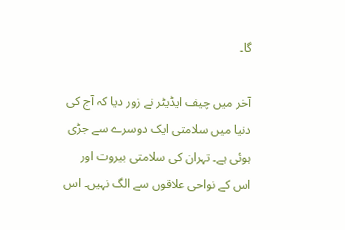گا۔

آخر میں چیف ایڈیٹر نے زور دیا کہ آج کی دنیا میں سلامتی ایک دوسرے سے جڑی ہوئی ہے۔ تہران کی سلامتی بیروت اور اس کے نواحی علاقوں سے الگ نہیں۔ اس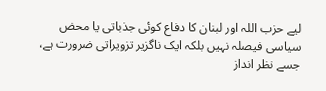لیے حزب اللہ اور لبنان کا دفاع کوئی جذباتی یا محض سیاسی فیصلہ نہیں بلکہ ایک ناگزیر تزویراتی ضرورت ہے، جسے نظر انداز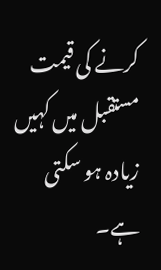کرنے کی قیمت مستقبل میں کہیں زیادہ ہو سکتی ہے۔